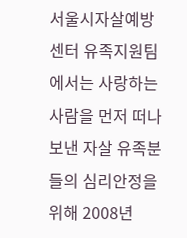서울시자살예방센터 유족지원팀에서는 사랑하는 사람을 먼저 떠나 보낸 자살 유족분들의 심리안정을 위해 2008년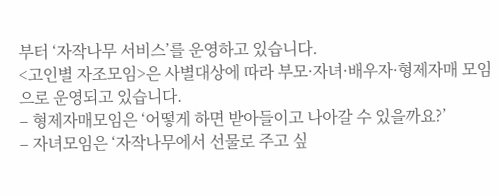부터 ‘자작나무 서비스’를 운영하고 있습니다.
<고인별 자조모임>은 사별대상에 따라 부모·자녀·배우자·형제자매 모임으로 운영되고 있습니다.
– 형제자매모임은 ‘어떻게 하면 받아들이고 나아갈 수 있을까요?’
– 자녀모임은 ‘자작나무에서 선물로 주고 싶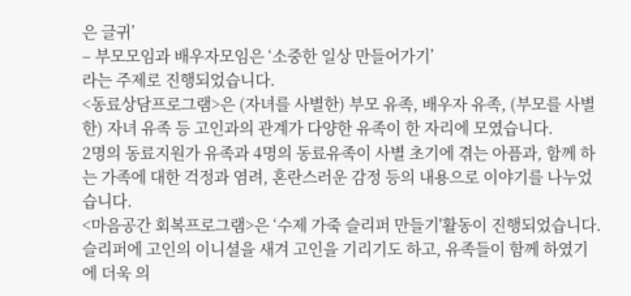은 글귀’
– 부모모임과 배우자모임은 ‘소중한 일상 만들어가기’
라는 주제로 진행되었습니다.
<동료상담프로그램>은 (자녀를 사별한) 부모 유족, 배우자 유족, (부모를 사별한) 자녀 유족 등 고인과의 관계가 다양한 유족이 한 자리에 모였습니다.
2명의 동료지원가 유족과 4명의 동료유족이 사별 초기에 겪는 아픔과, 함께 하는 가족에 대한 걱정과 염려, 혼란스러운 감정 등의 내용으로 이야기를 나누었습니다.
<마음공간 회복프로그램>은 ‘수제 가죽 슬리퍼 만들기'활동이 진행되었습니다.
슬리퍼에 고인의 이니셜을 새겨 고인을 기리기도 하고, 유족들이 함께 하였기에 더욱 의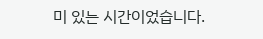미 있는 시간이었습니다.